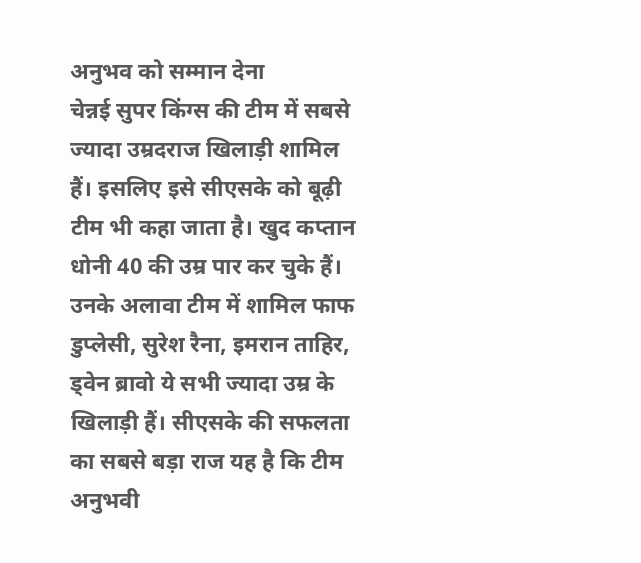अनुभव को सम्मान देना
चेन्नई सुपर किंग्स की टीम में सबसे ज्यादा उम्रदराज खिलाड़ी शामिल हैं। इसलिए इसे सीएसके को बूढ़ी टीम भी कहा जाता है। खुद कप्तान धोनी 40 की उम्र पार कर चुके हैं। उनके अलावा टीम में शामिल फाफ डुप्लेसी, सुरेश रैना, इमरान ताहिर, ड्वेन ब्रावो ये सभी ज्यादा उम्र के खिलाड़ी हैं। सीएसके की सफलता का सबसे बड़ा राज यह है कि टीम अनुभवी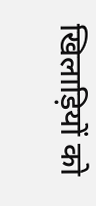खिलाड़ियों को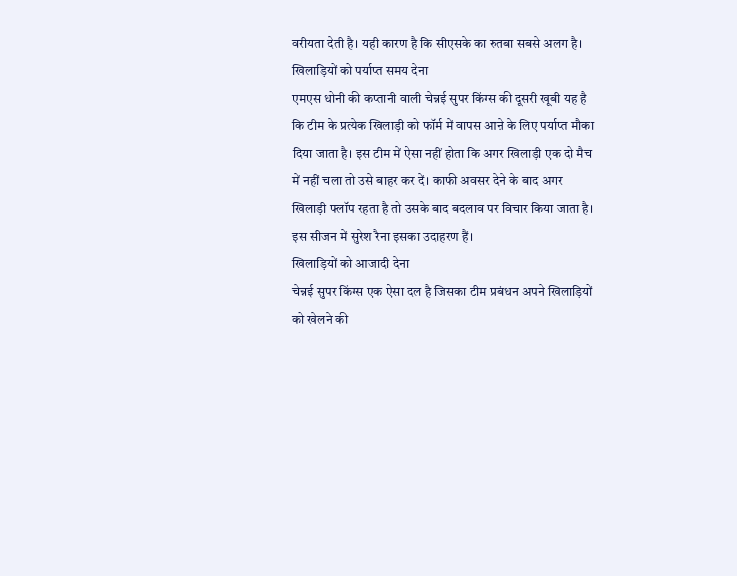वरीयता देती है। यही कारण है कि सीएसके का रुतबा सबसे अलग है।
खिलाड़ियों को पर्याप्त समय देना
एमएस धोनी की कप्तानी वाली चेन्नई सुपर किंग्स की दूसरी खूबी यह है कि टीम के प्रत्येक खिलाड़ी को फॉर्म में वापस आऩे के लिए पर्याप्त मौका दिया जाता है। इस टीम में ऐसा नहीं होता कि अगर खिलाड़ी एक दो मैच में नहीं चला तो उसे बाहर कर दें। काफी अवसर देने के बाद अगर खिलाड़ी फ्लॉप रहता है तो उसके बाद बदलाव पर विचार किया जाता है। इस सीजन में सुरेश रैना इसका उदाहरण हैं।
खिलाड़ियों को आजादी देना
चेन्नई सुपर किंग्स एक ऐसा दल है जिसका टीम प्रबंधन अपने खिलाड़ियों को खेलने की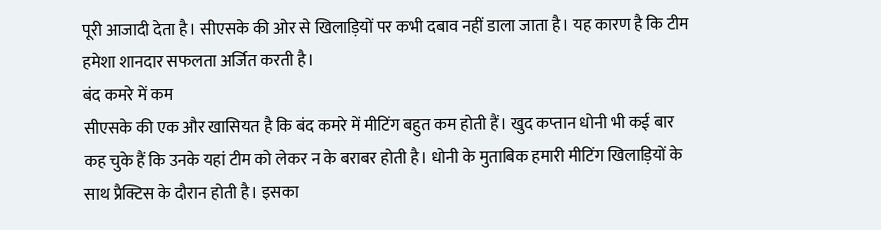पूरी आजादी देता है। सीएसके की ओर से खिलाड़ियों पर कभी दबाव नहीं डाला जाता है। यह कारण है कि टीम हमेशा शानदार सफलता अर्जित करती है।
बंद कमरे में कम
सीएसके की एक और खासियत है कि बंद कमरे में मीटिंग बहुत कम होती हैं। खुद कप्तान धोनी भी कई बार कह चुके हैं कि उनके यहां टीम को लेकर न के बराबर होती है। धोनी के मुताबिक हमारी मीटिंग खिलाड़ियों के साथ प्रैक्टिस के दौरान होती है। इसका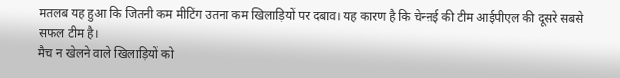मतलब यह हुआ कि जितनी कम मीटिंग उतना कम खिलाड़ियों पर दबाव। यह कारण है कि चेन्ऩई की टीम आईपीएल की दूसरे सबसे सफल टीम है।
मैच न खेलने वाले खिलाड़ियों को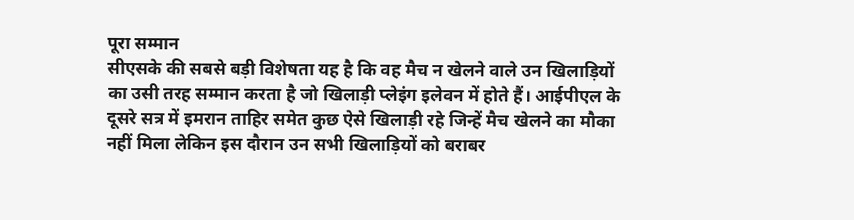पूरा सम्मान
सीएसके की सबसे बड़ी विशेषता यह है कि वह मैच न खेलने वाले उन खिलाड़ियों का उसी तरह सम्मान करता है जो खिलाड़ी प्लेइंग इलेवन में होते हैं। आईपीएल के दूसरे सत्र में इमरान ताहिर समेत कुछ ऐसे खिलाड़ी रहे जिन्हें मैच खेलने का मौका नहीं मिला लेकिन इस दौरान उन सभी खिलाड़ियों को बराबर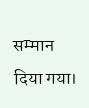सम्मान दिया गया।